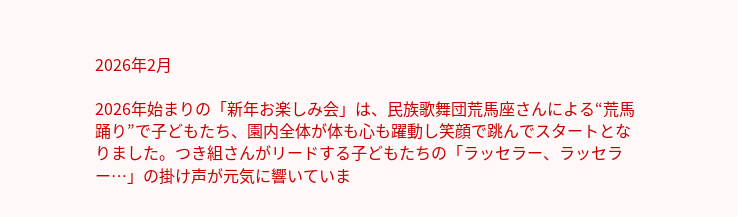2026年2月

2026年始まりの「新年お楽しみ会」は、民族歌舞団荒馬座さんによる“荒馬踊り”で子どもたち、園内全体が体も心も躍動し笑顔で跳んでスタートとなりました。つき組さんがリードする子どもたちの「ラッセラー、ラッセラー…」の掛け声が元気に響いていま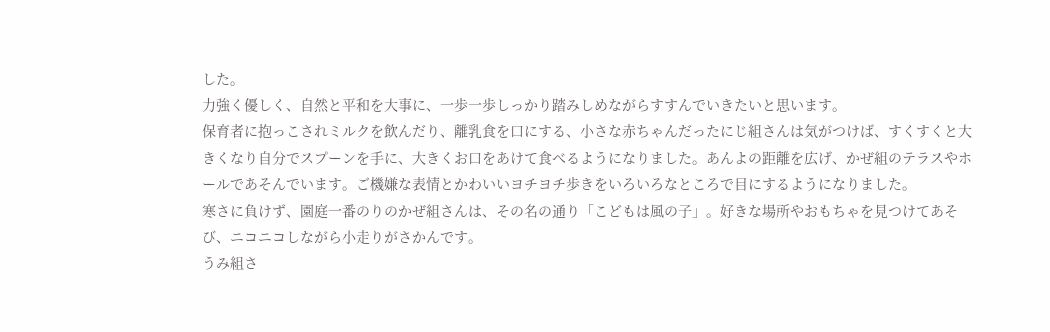した。
力強く優しく、自然と平和を大事に、一歩一歩しっかり踏みしめながらすすんでいきたいと思います。
保育者に抱っこされミルクを飲んだり、離乳食を口にする、小さな赤ちゃんだったにじ組さんは気がつけば、すくすくと大きくなり自分でスプーンを手に、大きくお口をあけて食べるようになりました。あんよの距離を広げ、かぜ組のテラスやホールであそんでいます。ご機嫌な表情とかわいいヨチヨチ歩きをいろいろなところで目にするようになりました。
寒さに負けず、園庭一番のりのかぜ組さんは、その名の通り「こどもは風の子」。好きな場所やおもちゃを見つけてあそび、ニコニコしながら小走りがさかんです。
うみ組さ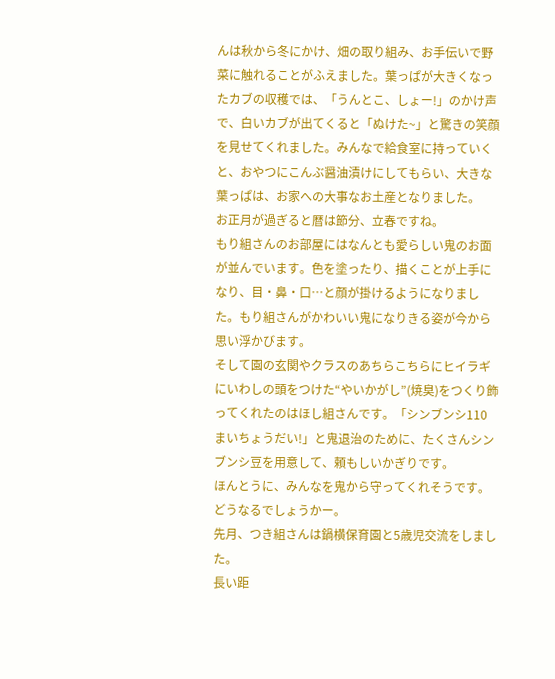んは秋から冬にかけ、畑の取り組み、お手伝いで野菜に触れることがふえました。葉っぱが大きくなったカブの収穫では、「うんとこ、しょー!」のかけ声で、白いカブが出てくると「ぬけた~」と驚きの笑顔を見せてくれました。みんなで給食室に持っていくと、おやつにこんぶ醤油漬けにしてもらい、大きな葉っぱは、お家への大事なお土産となりました。
お正月が過ぎると暦は節分、立春ですね。
もり組さんのお部屋にはなんとも愛らしい鬼のお面が並んでいます。色を塗ったり、描くことが上手になり、目・鼻・口…と顔が掛けるようになりました。もり組さんがかわいい鬼になりきる姿が今から思い浮かびます。
そして園の玄関やクラスのあちらこちらにヒイラギにいわしの頭をつけた“やいかがし”(焼臭)をつくり飾ってくれたのはほし組さんです。「シンブンシ110まいちょうだい!」と鬼退治のために、たくさんシンブンシ豆を用意して、頼もしいかぎりです。
ほんとうに、みんなを鬼から守ってくれそうです。どうなるでしょうかー。
先月、つき組さんは鍋横保育園と5歳児交流をしました。
長い距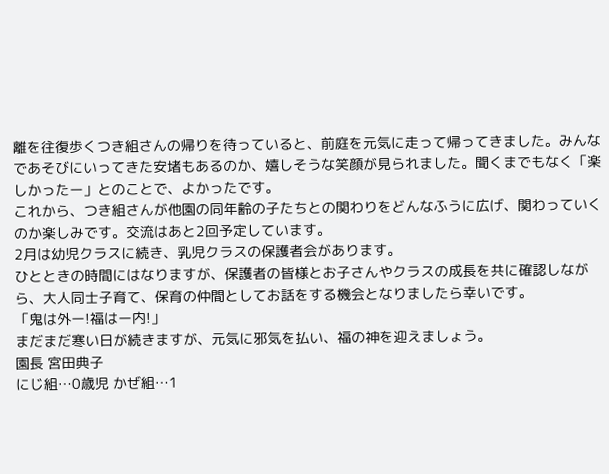離を往復歩くつき組さんの帰りを待っていると、前庭を元気に走って帰ってきました。みんなであそびにいってきた安堵もあるのか、嬉しそうな笑顔が見られました。聞くまでもなく「楽しかったー」とのことで、よかったです。
これから、つき組さんが他園の同年齢の子たちとの関わりをどんなふうに広げ、関わっていくのか楽しみです。交流はあと2回予定しています。
2月は幼児クラスに続き、乳児クラスの保護者会があります。
ひとときの時間にはなりますが、保護者の皆様とお子さんやクラスの成長を共に確認しながら、大人同士子育て、保育の仲間としてお話をする機会となりましたら幸いです。
「鬼は外ー!福はー内!」
まだまだ寒い日が続きますが、元気に邪気を払い、福の神を迎えましょう。
園長 宮田典子
にじ組…0歳児 かぜ組…1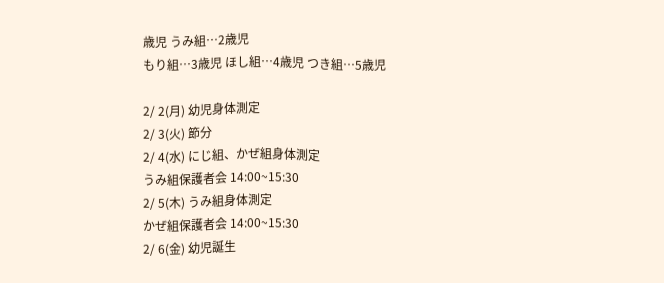歳児 うみ組…2歳児
もり組…3歳児 ほし組…4歳児 つき組…5歳児

2/ 2(月) 幼児身体測定
2/ 3(火) 節分
2/ 4(水) にじ組、かぜ組身体測定
うみ組保護者会 14:00~15:30
2/ 5(木) うみ組身体測定
かぜ組保護者会 14:00~15:30
2/ 6(金) 幼児誕生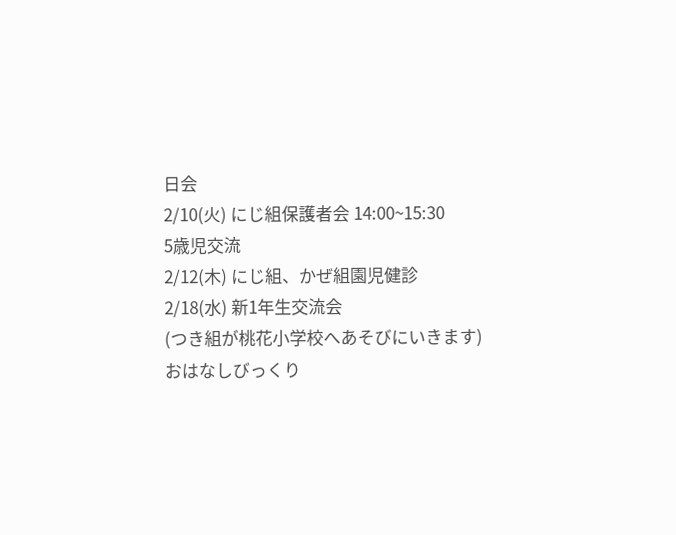日会
2/10(火) にじ組保護者会 14:00~15:30
5歳児交流
2/12(木) にじ組、かぜ組園児健診
2/18(水) 新1年生交流会
(つき組が桃花小学校へあそびにいきます)
おはなしびっくり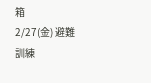箱
2/27(金) 避難訓練